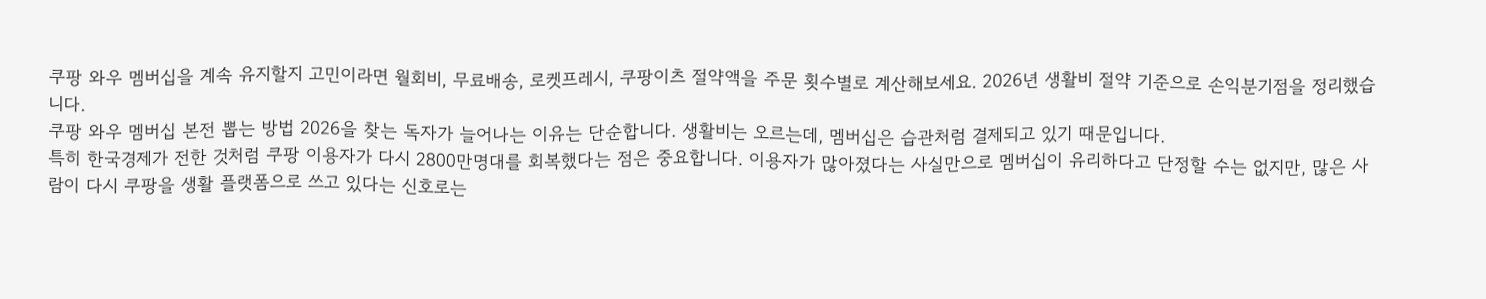쿠팡 와우 멤버십을 계속 유지할지 고민이라면 월회비, 무료배송, 로켓프레시, 쿠팡이츠 절약액을 주문 횟수별로 계산해보세요. 2026년 생활비 절약 기준으로 손익분기점을 정리했습니다.
쿠팡 와우 멤버십 본전 뽑는 방법 2026을 찾는 독자가 늘어나는 이유는 단순합니다. 생활비는 오르는데, 멤버십은 습관처럼 결제되고 있기 때문입니다.
특히 한국경제가 전한 것처럼 쿠팡 이용자가 다시 2800만명대를 회복했다는 점은 중요합니다. 이용자가 많아졌다는 사실만으로 멤버십이 유리하다고 단정할 수는 없지만, 많은 사람이 다시 쿠팡을 생활 플랫폼으로 쓰고 있다는 신호로는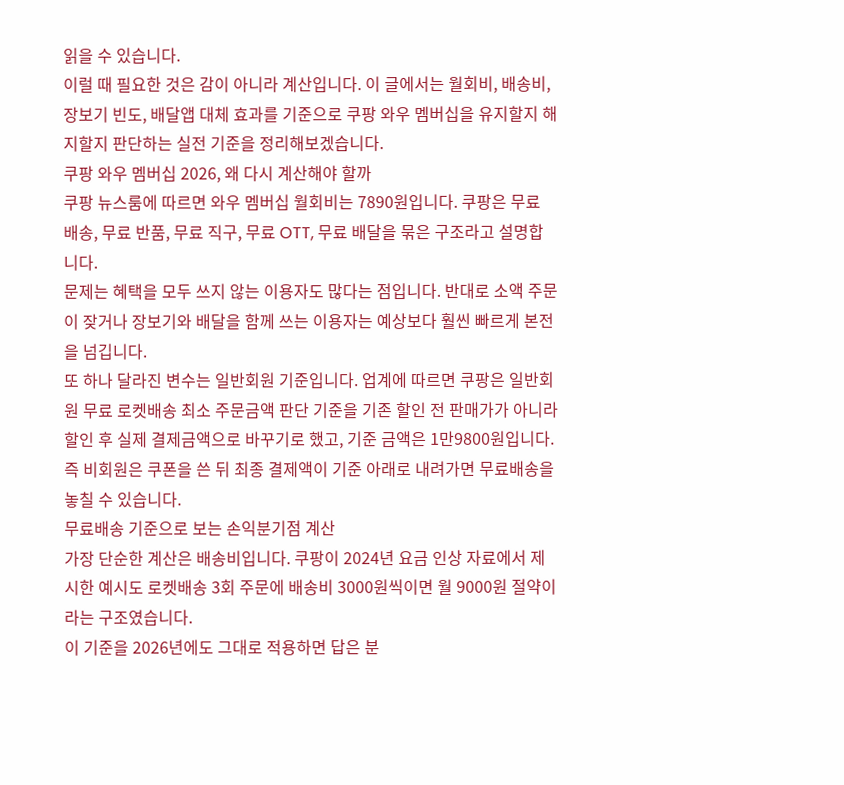읽을 수 있습니다.
이럴 때 필요한 것은 감이 아니라 계산입니다. 이 글에서는 월회비, 배송비, 장보기 빈도, 배달앱 대체 효과를 기준으로 쿠팡 와우 멤버십을 유지할지 해지할지 판단하는 실전 기준을 정리해보겠습니다.
쿠팡 와우 멤버십 2026, 왜 다시 계산해야 할까
쿠팡 뉴스룸에 따르면 와우 멤버십 월회비는 7890원입니다. 쿠팡은 무료 배송, 무료 반품, 무료 직구, 무료 OTT, 무료 배달을 묶은 구조라고 설명합니다.
문제는 혜택을 모두 쓰지 않는 이용자도 많다는 점입니다. 반대로 소액 주문이 잦거나 장보기와 배달을 함께 쓰는 이용자는 예상보다 훨씬 빠르게 본전을 넘깁니다.
또 하나 달라진 변수는 일반회원 기준입니다. 업계에 따르면 쿠팡은 일반회원 무료 로켓배송 최소 주문금액 판단 기준을 기존 할인 전 판매가가 아니라 할인 후 실제 결제금액으로 바꾸기로 했고, 기준 금액은 1만9800원입니다. 즉 비회원은 쿠폰을 쓴 뒤 최종 결제액이 기준 아래로 내려가면 무료배송을 놓칠 수 있습니다.
무료배송 기준으로 보는 손익분기점 계산
가장 단순한 계산은 배송비입니다. 쿠팡이 2024년 요금 인상 자료에서 제시한 예시도 로켓배송 3회 주문에 배송비 3000원씩이면 월 9000원 절약이라는 구조였습니다.
이 기준을 2026년에도 그대로 적용하면 답은 분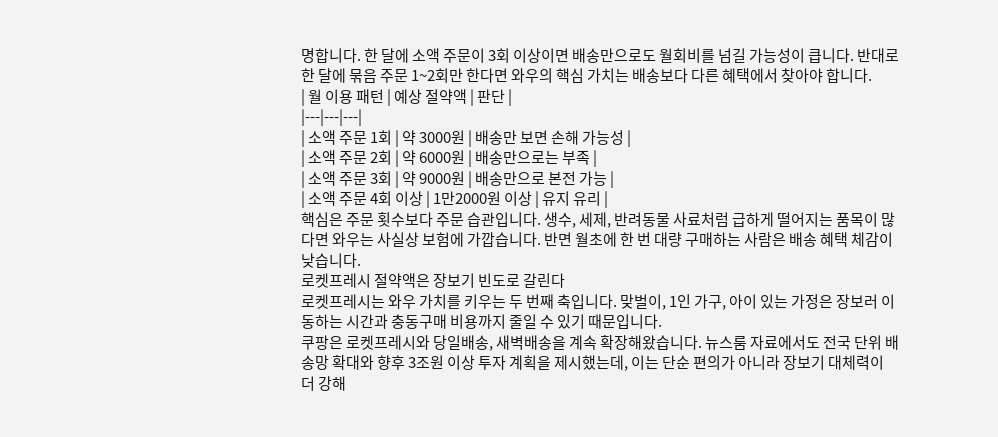명합니다. 한 달에 소액 주문이 3회 이상이면 배송만으로도 월회비를 넘길 가능성이 큽니다. 반대로 한 달에 묶음 주문 1~2회만 한다면 와우의 핵심 가치는 배송보다 다른 혜택에서 찾아야 합니다.
| 월 이용 패턴 | 예상 절약액 | 판단 |
|---|---|---|
| 소액 주문 1회 | 약 3000원 | 배송만 보면 손해 가능성 |
| 소액 주문 2회 | 약 6000원 | 배송만으로는 부족 |
| 소액 주문 3회 | 약 9000원 | 배송만으로 본전 가능 |
| 소액 주문 4회 이상 | 1만2000원 이상 | 유지 유리 |
핵심은 주문 횟수보다 주문 습관입니다. 생수, 세제, 반려동물 사료처럼 급하게 떨어지는 품목이 많다면 와우는 사실상 보험에 가깝습니다. 반면 월초에 한 번 대량 구매하는 사람은 배송 혜택 체감이 낮습니다.
로켓프레시 절약액은 장보기 빈도로 갈린다
로켓프레시는 와우 가치를 키우는 두 번째 축입니다. 맞벌이, 1인 가구, 아이 있는 가정은 장보러 이동하는 시간과 충동구매 비용까지 줄일 수 있기 때문입니다.
쿠팡은 로켓프레시와 당일배송, 새벽배송을 계속 확장해왔습니다. 뉴스룸 자료에서도 전국 단위 배송망 확대와 향후 3조원 이상 투자 계획을 제시했는데, 이는 단순 편의가 아니라 장보기 대체력이 더 강해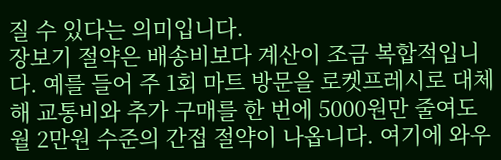질 수 있다는 의미입니다.
장보기 절약은 배송비보다 계산이 조금 복합적입니다. 예를 들어 주 1회 마트 방문을 로켓프레시로 대체해 교통비와 추가 구매를 한 번에 5000원만 줄여도 월 2만원 수준의 간접 절약이 나옵니다. 여기에 와우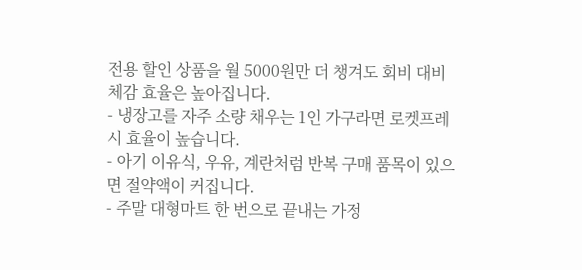전용 할인 상품을 월 5000원만 더 챙겨도 회비 대비 체감 효율은 높아집니다.
- 냉장고를 자주 소량 채우는 1인 가구라면 로켓프레시 효율이 높습니다.
- 아기 이유식, 우유, 계란처럼 반복 구매 품목이 있으면 절약액이 커집니다.
- 주말 대형마트 한 번으로 끝내는 가정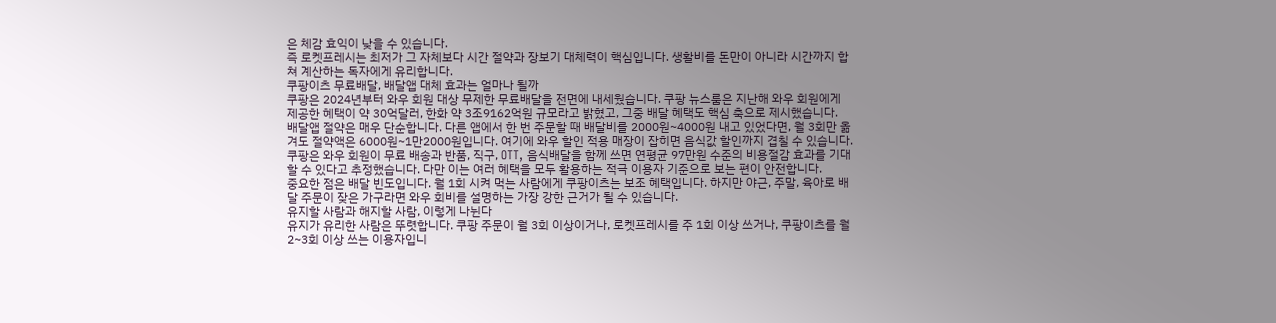은 체감 효익이 낮을 수 있습니다.
즉 로켓프레시는 최저가 그 자체보다 시간 절약과 장보기 대체력이 핵심입니다. 생활비를 돈만이 아니라 시간까지 합쳐 계산하는 독자에게 유리합니다.
쿠팡이츠 무료배달, 배달앱 대체 효과는 얼마나 될까
쿠팡은 2024년부터 와우 회원 대상 무제한 무료배달을 전면에 내세웠습니다. 쿠팡 뉴스룸은 지난해 와우 회원에게 제공한 혜택이 약 30억달러, 한화 약 3조9162억원 규모라고 밝혔고, 그중 배달 혜택도 핵심 축으로 제시했습니다.
배달앱 절약은 매우 단순합니다. 다른 앱에서 한 번 주문할 때 배달비를 2000원~4000원 내고 있었다면, 월 3회만 옮겨도 절약액은 6000원~1만2000원입니다. 여기에 와우 할인 적용 매장이 잡히면 음식값 할인까지 겹칠 수 있습니다.
쿠팡은 와우 회원이 무료 배송과 반품, 직구, OTT, 음식배달을 함께 쓰면 연평균 97만원 수준의 비용절감 효과를 기대할 수 있다고 추정했습니다. 다만 이는 여러 혜택을 모두 활용하는 적극 이용자 기준으로 보는 편이 안전합니다.
중요한 점은 배달 빈도입니다. 월 1회 시켜 먹는 사람에게 쿠팡이츠는 보조 혜택입니다. 하지만 야근, 주말, 육아로 배달 주문이 잦은 가구라면 와우 회비를 설명하는 가장 강한 근거가 될 수 있습니다.
유지할 사람과 해지할 사람, 이렇게 나뉜다
유지가 유리한 사람은 뚜렷합니다. 쿠팡 주문이 월 3회 이상이거나, 로켓프레시를 주 1회 이상 쓰거나, 쿠팡이츠를 월 2~3회 이상 쓰는 이용자입니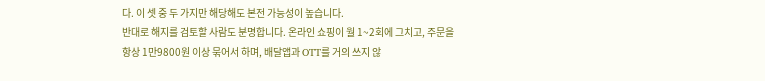다. 이 셋 중 두 가지만 해당해도 본전 가능성이 높습니다.
반대로 해지를 검토할 사람도 분명합니다. 온라인 쇼핑이 월 1~2회에 그치고, 주문을 항상 1만9800원 이상 묶어서 하며, 배달앱과 OTT를 거의 쓰지 않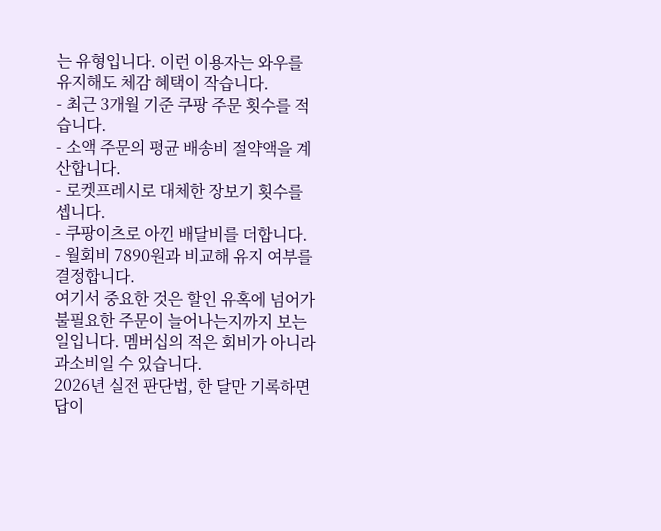는 유형입니다. 이런 이용자는 와우를 유지해도 체감 혜택이 작습니다.
- 최근 3개월 기준 쿠팡 주문 횟수를 적습니다.
- 소액 주문의 평균 배송비 절약액을 계산합니다.
- 로켓프레시로 대체한 장보기 횟수를 셉니다.
- 쿠팡이츠로 아낀 배달비를 더합니다.
- 월회비 7890원과 비교해 유지 여부를 결정합니다.
여기서 중요한 것은 할인 유혹에 넘어가 불필요한 주문이 늘어나는지까지 보는 일입니다. 멤버십의 적은 회비가 아니라 과소비일 수 있습니다.
2026년 실전 판단법, 한 달만 기록하면 답이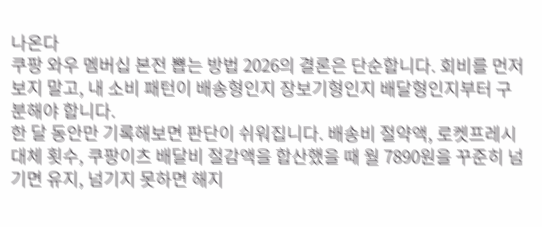나온다
쿠팡 와우 멤버십 본전 뽑는 방법 2026의 결론은 단순합니다. 회비를 먼저 보지 말고, 내 소비 패턴이 배송형인지 장보기형인지 배달형인지부터 구분해야 합니다.
한 달 동안만 기록해보면 판단이 쉬워집니다. 배송비 절약액, 로켓프레시 대체 횟수, 쿠팡이츠 배달비 절감액을 합산했을 때 월 7890원을 꾸준히 넘기면 유지, 넘기지 못하면 해지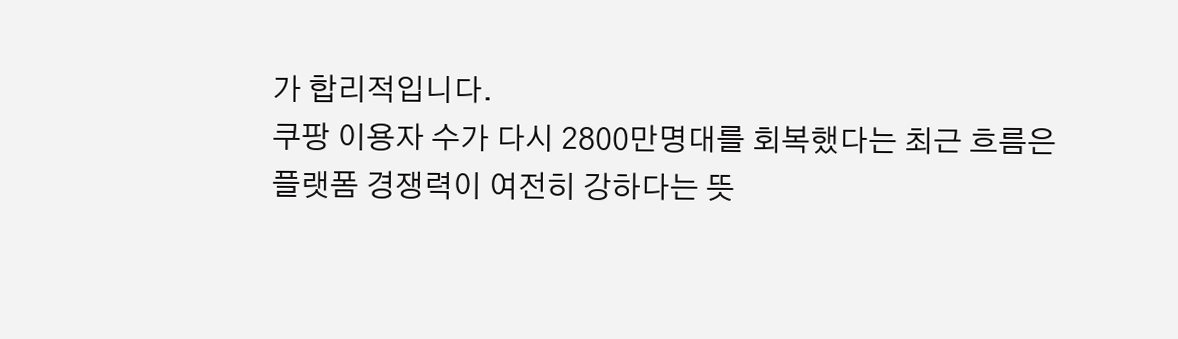가 합리적입니다.
쿠팡 이용자 수가 다시 2800만명대를 회복했다는 최근 흐름은 플랫폼 경쟁력이 여전히 강하다는 뜻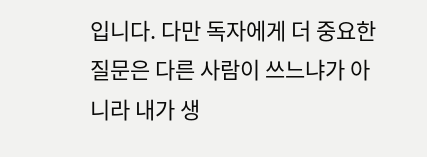입니다. 다만 독자에게 더 중요한 질문은 다른 사람이 쓰느냐가 아니라 내가 생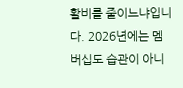활비를 줄이느냐입니다. 2026년에는 멤버십도 습관이 아니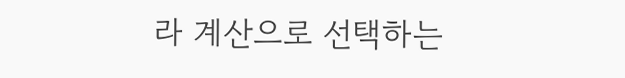라 계산으로 선택하는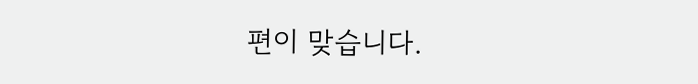편이 맞습니다.